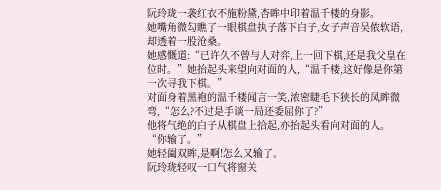阮玲珑一袭红衣不施粉黛,杏眸中印着温千楼的身影。
她嘴角微勾瞧了一眼棋盘执子落下白子,女子声音吴侬软语,却透着一股沧桑。
她感慨道:“已许久不曾与人对弈,上一回下棋,还是我父皇在位时。”她抬起头来望向对面的人,“温千楼,这好像是你第一次寻我下棋。”
对面身着黑袍的温千楼闻言一笑,浓密睫毛下狭长的凤眸微弯,“怎么?不过是手谈一局还委屈你了?”
他将气绝的白子从棋盘上拾起,亦抬起头看向对面的人。
“你输了。”
她轻阖双眸,是啊!怎么又输了。
阮玲珑轻叹一口气将窗关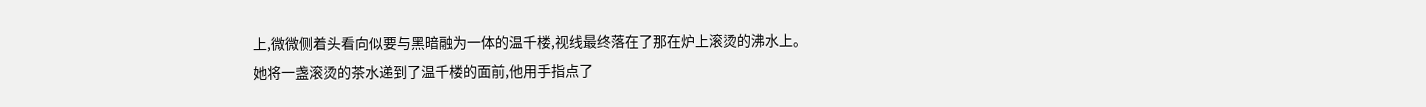上,微微侧着头看向似要与黑暗融为一体的温千楼,视线最终落在了那在炉上滚烫的沸水上。
她将一盏滚烫的茶水递到了温千楼的面前,他用手指点了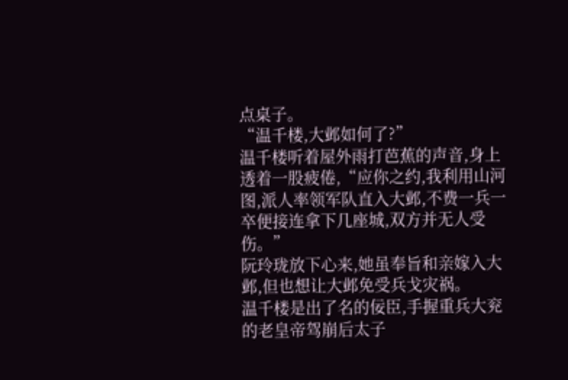点桌子。
“温千楼,大邺如何了?”
温千楼听着屋外雨打芭蕉的声音,身上透着一股疲倦,“应你之约,我利用山河图,派人率领军队直入大邺,不费一兵一卒便接连拿下几座城,双方并无人受伤。”
阮玲珑放下心来,她虽奉旨和亲嫁入大邺,但也想让大邺免受兵戈灾祸。
温千楼是出了名的佞臣,手握重兵大兖的老皇帝驾崩后太子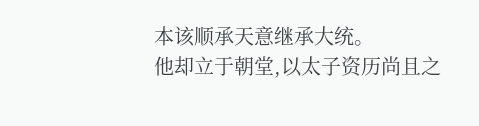本该顺承天意继承大统。
他却立于朝堂,以太子资历尚且之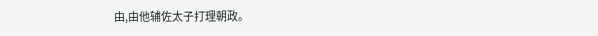由,由他辅佐太子打理朝政。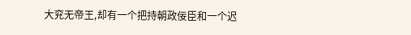大兖无帝王,却有一个把持朝政佞臣和一个迟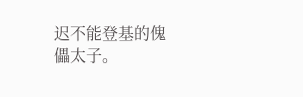迟不能登基的傀儡太子。